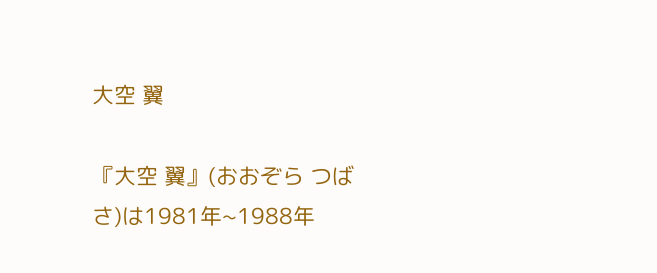大空 翼

『大空 翼』(おおぞら つばさ)は1981年~1988年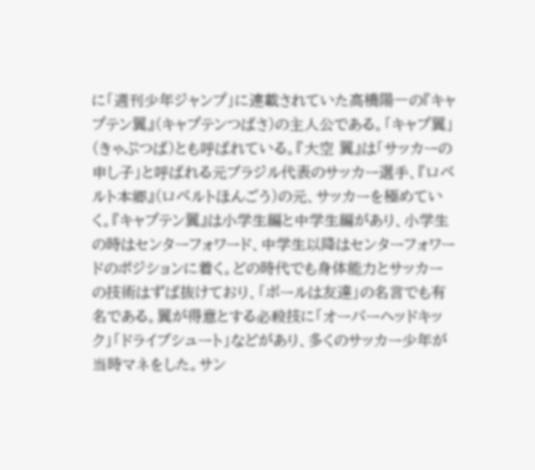に「週刊少年ジャンプ」に連載されていた高橋陽一の『キャプテン翼』(キャプテンつばさ)の主人公である。「キャプ翼」(きゃぷつば)とも呼ばれている。『大空 翼』は「サッカーの申し子」と呼ばれる元ブラジル代表のサッカー選手、『ロベルト本郷』(ロベルトほんごう)の元、サッカーを極めていく。『キャプテン翼』は小学生編と中学生編があり、小学生の時はセンターフォワード、中学生以降はセンターフォワードのポジションに着く。どの時代でも身体能力とサッカーの技術はずば抜けており、「ボールは友達」の名言でも有名である。翼が得意とする必殺技に「オーバーヘッドキック」「ドライブシュート」などがあり、多くのサッカー少年が当時マネをした。サン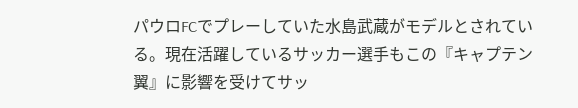パウロFCでプレーしていた水島武蔵がモデルとされている。現在活躍しているサッカー選手もこの『キャプテン翼』に影響を受けてサッ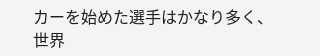カーを始めた選手はかなり多く、世界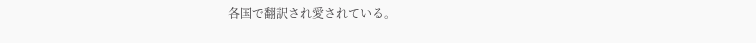各国で翻訳され愛されている。